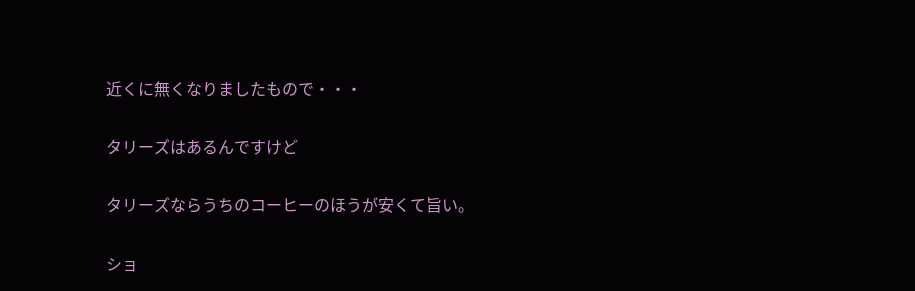近くに無くなりましたもので・・・

タリーズはあるんですけど

タリーズならうちのコーヒーのほうが安くて旨い。

ショ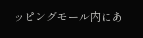ッピングモール内にあ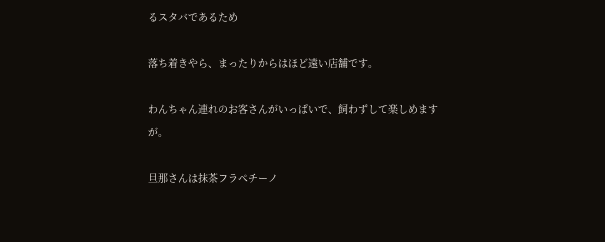るスタバであるため

落ち着きやら、まったりからはほど遠い店舗です。

わんちゃん連れのお客さんがいっぱいで、飼わずして楽しめますが。

旦那さんは抹茶フラペチーノ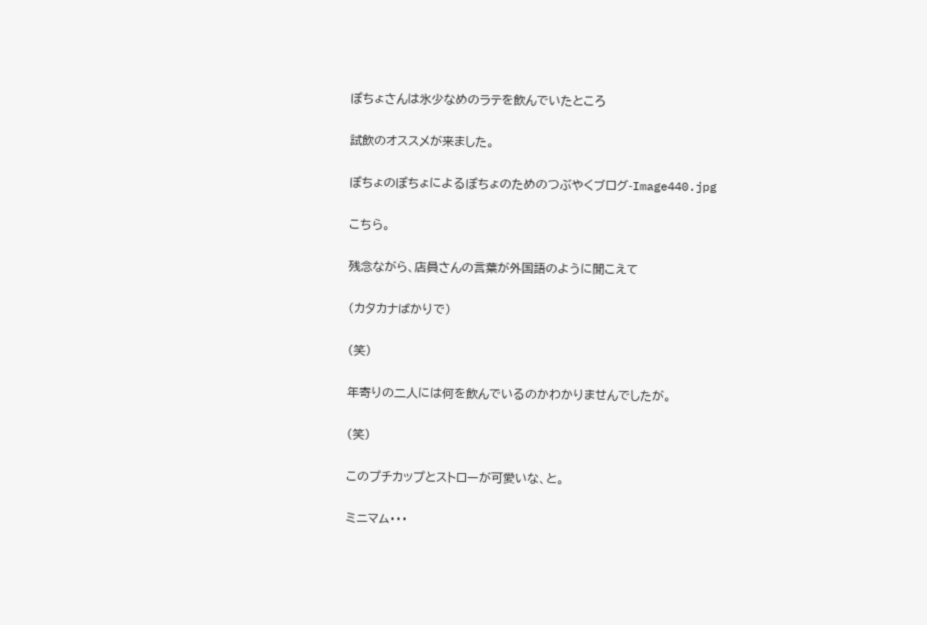ぽちょさんは氷少なめのラテを飲んでいたところ

試飲のオススメが来ました。

ぽちょのぽちょによるぽちょのためのつぶやくブログ-Image440.jpg

こちら。

残念ながら、店員さんの言葉が外国語のように聞こえて

(カタカナばかりで)

(笑)

年寄りの二人には何を飲んでいるのかわかりませんでしたが。

(笑)

このプチカップとストローが可愛いな、と。

ミニマム・・・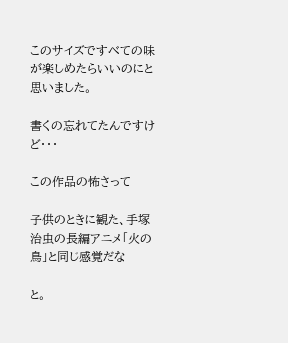このサイズですべての味が楽しめたらいいのにと思いました。

書くの忘れてたんですけど・・・

この作品の怖さって

子供のときに観た、手塚治虫の長編アニメ「火の鳥」と同じ感覚だな

と。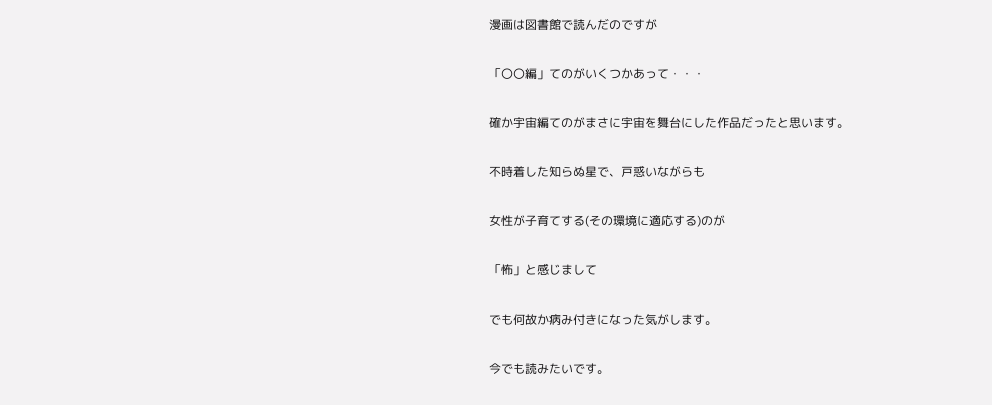漫画は図書館で読んだのですが

「〇〇編」てのがいくつかあって・・・

確か宇宙編てのがまさに宇宙を舞台にした作品だったと思います。

不時着した知らぬ星で、戸惑いながらも

女性が子育てする(その環境に適応する)のが

「怖」と感じまして

でも何故か病み付きになった気がします。

今でも読みたいです。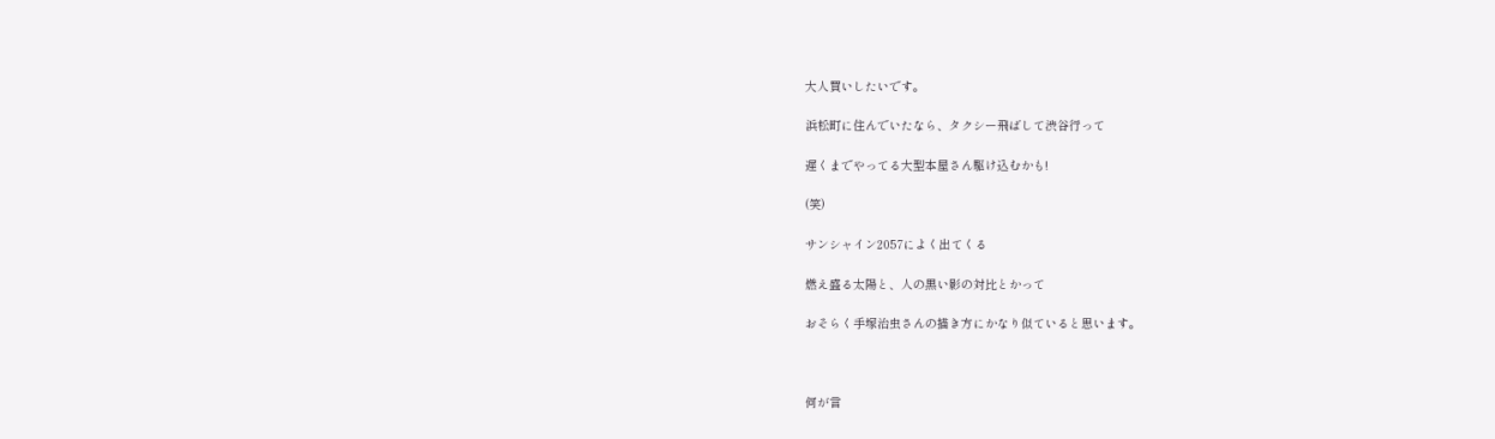大人買いしたいです。

浜松町に住んでいたなら、タクシー飛ばして渋谷行って

遅くまでやってる大型本屋さん駆け込むかも!

(笑)

サンシャイン2057によく出てくる

燃え盛る太陽と、人の黒い影の対比とかって

おそらく手塚治虫さんの描き方にかなり似ていると思います。



何が言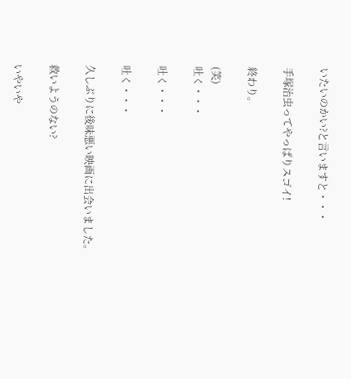いたいのかい?と言いますと・・・

手塚治虫ってやっぱりスゴイ!

終わり。

(笑)
吐く・・・

吐く・・・

吐く・・・

久しぶりに後味悪い映画に出会いました。

救いようのない?

いやいや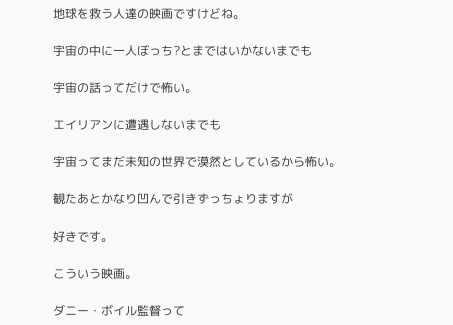地球を救う人達の映画ですけどね。

宇宙の中に一人ぼっち?とまではいかないまでも

宇宙の話ってだけで怖い。

エイリアンに遭遇しないまでも

宇宙ってまだ未知の世界で漠然としているから怖い。

観たあとかなり凹んで引きずっちょりますが

好きです。

こういう映画。

ダニー・ボイル監督って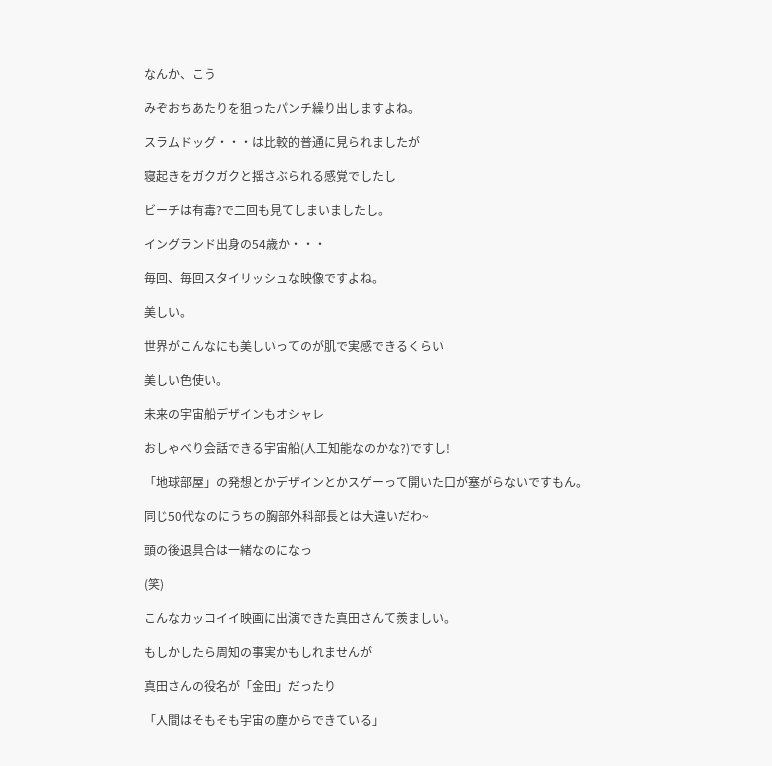なんか、こう

みぞおちあたりを狙ったパンチ繰り出しますよね。

スラムドッグ・・・は比較的普通に見られましたが

寝起きをガクガクと揺さぶられる感覚でしたし

ビーチは有毒?で二回も見てしまいましたし。

イングランド出身の54歳か・・・

毎回、毎回スタイリッシュな映像ですよね。

美しい。

世界がこんなにも美しいってのが肌で実感できるくらい

美しい色使い。

未来の宇宙船デザインもオシャレ

おしゃべり会話できる宇宙船(人工知能なのかな?)ですし!

「地球部屋」の発想とかデザインとかスゲーって開いた口が塞がらないですもん。

同じ50代なのにうちの胸部外科部長とは大違いだわ~

頭の後退具合は一緒なのになっ

(笑)

こんなカッコイイ映画に出演できた真田さんて羨ましい。

もしかしたら周知の事実かもしれませんが

真田さんの役名が「金田」だったり

「人間はそもそも宇宙の塵からできている」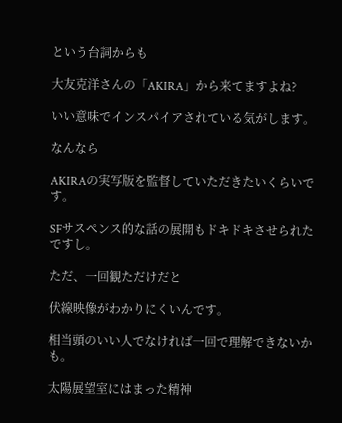という台詞からも

大友克洋さんの「AKIRA」から来てますよね?

いい意味でインスパイアされている気がします。

なんなら

AKIRAの実写版を監督していただきたいくらいです。

SFサスペンス的な話の展開もドキドキさせられたですし。

ただ、一回観ただけだと

伏線映像がわかりにくいんです。

相当頭のいい人でなければ一回で理解できないかも。

太陽展望室にはまった精神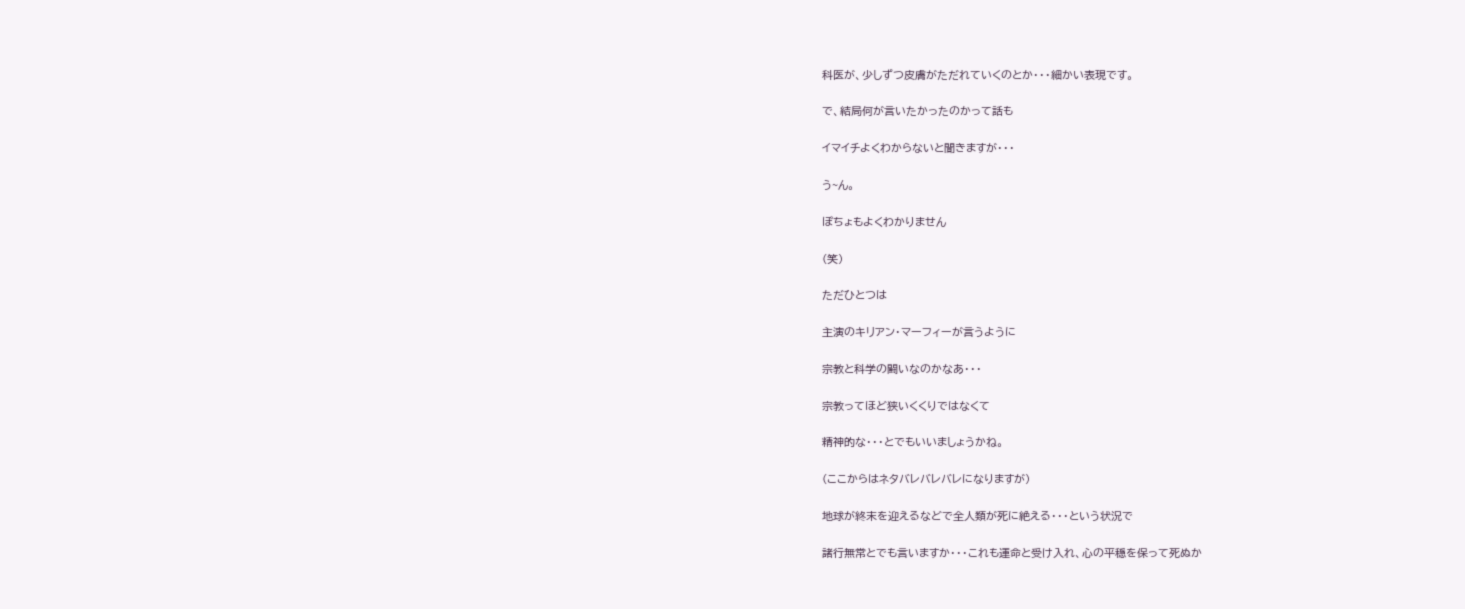科医が、少しずつ皮膚がただれていくのとか・・・細かい表現です。

で、結局何が言いたかったのかって話も

イマイチよくわからないと聞きますが・・・

う~ん。

ぽちょもよくわかりません

(笑)

ただひとつは

主演のキリアン・マーフィーが言うように

宗教と科学の闘いなのかなあ・・・

宗教ってほど狭いくくりではなくて

精神的な・・・とでもいいましょうかね。

(ここからはネタバレバレバレになりますが)

地球が終末を迎えるなどで全人類が死に絶える・・・という状況で

諸行無常とでも言いますか・・・これも運命と受け入れ、心の平穏を保って死ぬか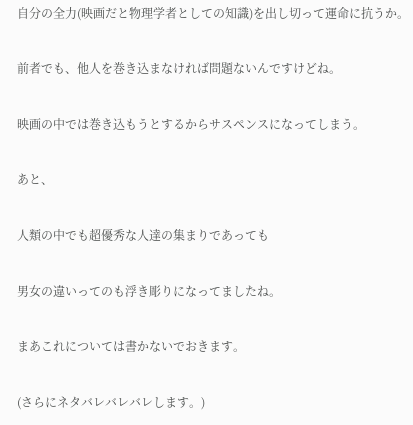自分の全力(映画だと物理学者としての知識)を出し切って運命に抗うか。

前者でも、他人を巻き込まなければ問題ないんですけどね。

映画の中では巻き込もうとするからサスペンスになってしまう。

あと、

人類の中でも超優秀な人達の集まりであっても

男女の違いってのも浮き彫りになってましたね。

まあこれについては書かないでおきます。

(さらにネタバレバレバレします。)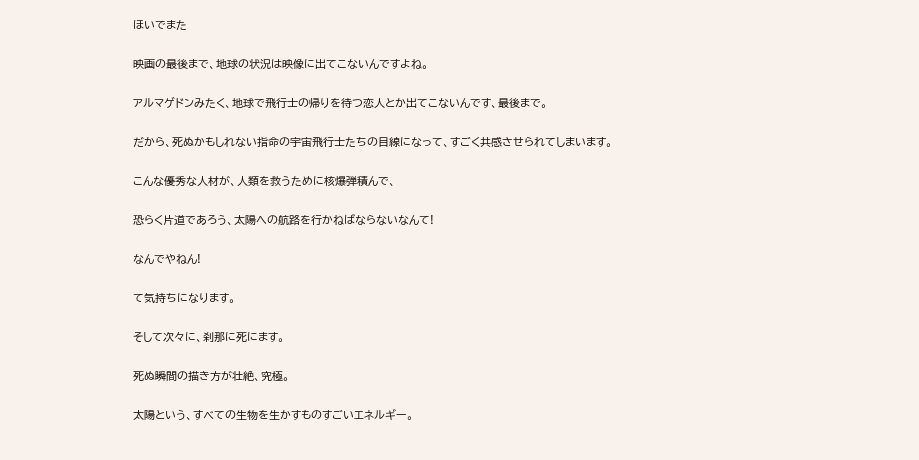ほいでまた

映画の最後まで、地球の状況は映像に出てこないんですよね。

アルマゲドンみたく、地球で飛行士の帰りを待つ恋人とか出てこないんです、最後まで。

だから、死ぬかもしれない指命の宇宙飛行士たちの目線になって、すごく共感させられてしまいます。

こんな優秀な人材が、人類を救うために核爆弾積んで、

恐らく片道であろう、太陽への航路を行かねばならないなんて!

なんでやねん!

て気持ちになります。

そして次々に、刹那に死にます。

死ぬ瞬間の描き方が壮絶、究極。

太陽という、すべての生物を生かすものすごいエネルギー。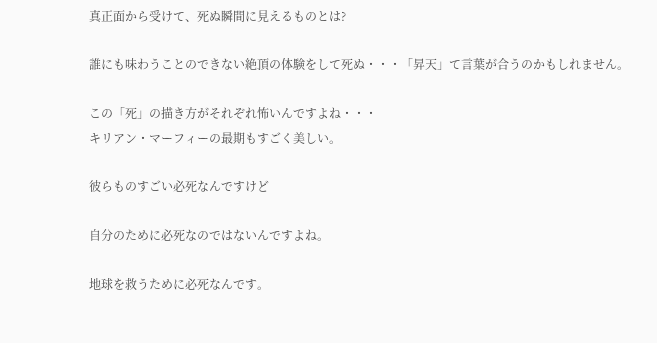真正面から受けて、死ぬ瞬間に見えるものとは?

誰にも味わうことのできない絶頂の体験をして死ぬ・・・「昇天」て言葉が合うのかもしれません。

この「死」の描き方がそれぞれ怖いんですよね・・・
キリアン・マーフィーの最期もすごく美しい。

彼らものすごい必死なんですけど

自分のために必死なのではないんですよね。

地球を救うために必死なんです。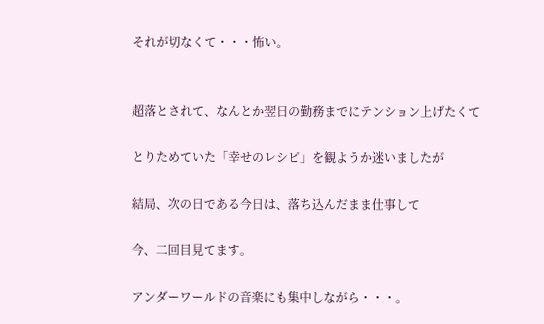それが切なくて・・・怖い。


超落とされて、なんとか翌日の勤務までにテンション上げたくて

とりためていた「幸せのレシピ」を観ようか迷いましたが

結局、次の日である今日は、落ち込んだまま仕事して

今、二回目見てます。

アンダーワールドの音楽にも集中しながら・・・。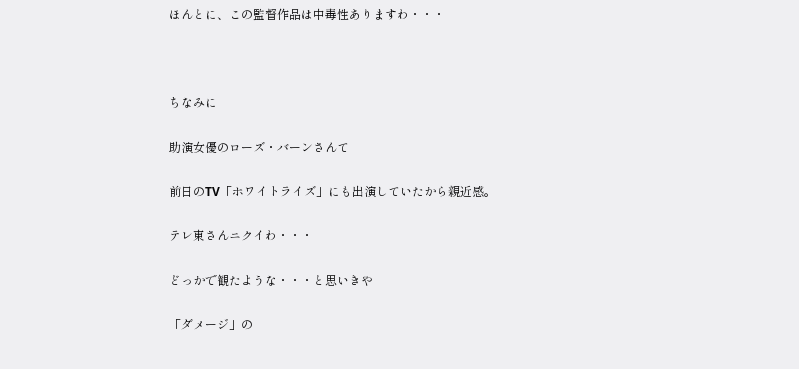ほんとに、この監督作品は中毒性ありますわ・・・



ちなみに

助演女優のローズ・バーンさんて

前日のTV「ホワイトライズ」にも出演していたから親近感。

テレ東さんニクイわ・・・

どっかで観たような・・・と思いきや

「ダメージ」の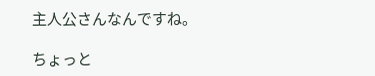主人公さんなんですね。

ちょっと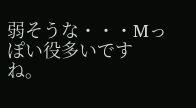弱そうな・・・Mっぽい役多いですね。